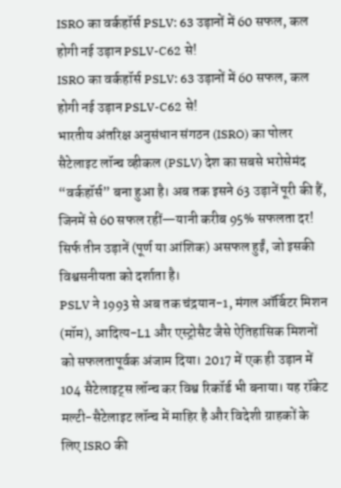ISRO का वर्कहॉर्स PSLV: 63 उड़ानों में 60 सफल, कल होगी नई उड़ान PSLV-C62 से!
ISRO का वर्कहॉर्स PSLV: 63 उड़ानों में 60 सफल, कल होगी नई उड़ान PSLV-C62 से!
भारतीय अंतरिक्ष अनुसंधान संगठन (ISRO) का पोलर सैटेलाइट लॉन्च व्हीकल (PSLV) देश का सबसे भरोसेमंद “वर्कहॉर्स” बना हुआ है। अब तक इसने 63 उड़ानें पूरी की हैं, जिनमें से 60 सफल रहीं—यानी करीब 95% सफलता दर! सिर्फ तीन उड़ानें (पूर्ण या आंशिक) असफल हुईं, जो इसकी विश्वसनीयता को दर्शाता है।
PSLV ने 1993 से अब तक चंद्रयान-1, मंगल ऑर्बिटर मिशन (मॉम), आदित्य-L1 और एस्ट्रोसैट जैसे ऐतिहासिक मिशनों को सफलतापूर्वक अंजाम दिया। 2017 में एक ही उड़ान में 104 सैटेलाइट्स लॉन्च कर विश्व रिकॉर्ड भी बनाया। यह रॉकेट मल्टी-सैटेलाइट लॉन्च में माहिर है और विदेशी ग्राहकों के लिए ISRO की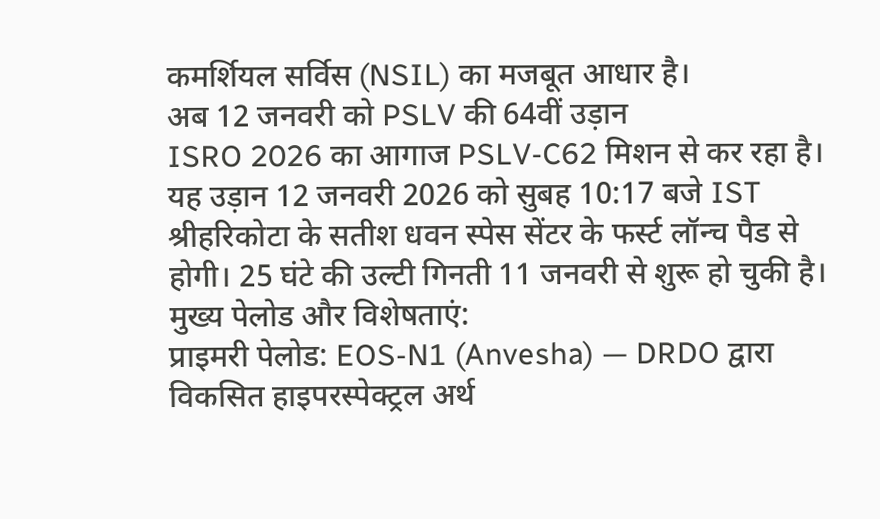कमर्शियल सर्विस (NSIL) का मजबूत आधार है।
अब 12 जनवरी को PSLV की 64वीं उड़ान
ISRO 2026 का आगाज PSLV-C62 मिशन से कर रहा है। यह उड़ान 12 जनवरी 2026 को सुबह 10:17 बजे IST श्रीहरिकोटा के सतीश धवन स्पेस सेंटर के फर्स्ट लॉन्च पैड से होगी। 25 घंटे की उल्टी गिनती 11 जनवरी से शुरू हो चुकी है।
मुख्य पेलोड और विशेषताएं:
प्राइमरी पेलोड: EOS-N1 (Anvesha) — DRDO द्वारा विकसित हाइपरस्पेक्ट्रल अर्थ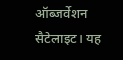ऑब्जर्वेशन सैटेलाइट। यह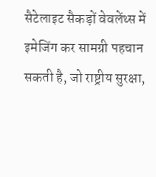सैटेलाइट सैकड़ों वेवलेंथ्स में इमेजिंग कर सामग्री पहचान सकती है, जो राष्ट्रीय सुरक्षा,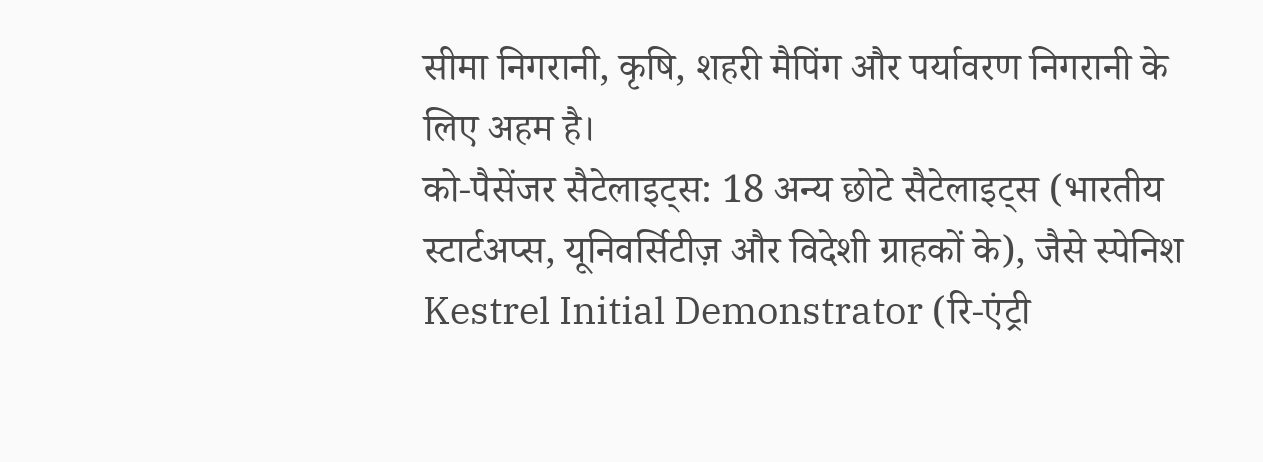सीमा निगरानी, कृषि, शहरी मैपिंग और पर्यावरण निगरानी के लिए अहम है।
को-पैसेंजर सैटेलाइट्स: 18 अन्य छोटे सैटेलाइट्स (भारतीय स्टार्टअप्स, यूनिवर्सिटीज़ और विदेशी ग्राहकों के), जैसे स्पेनिश Kestrel Initial Demonstrator (रि-एंट्री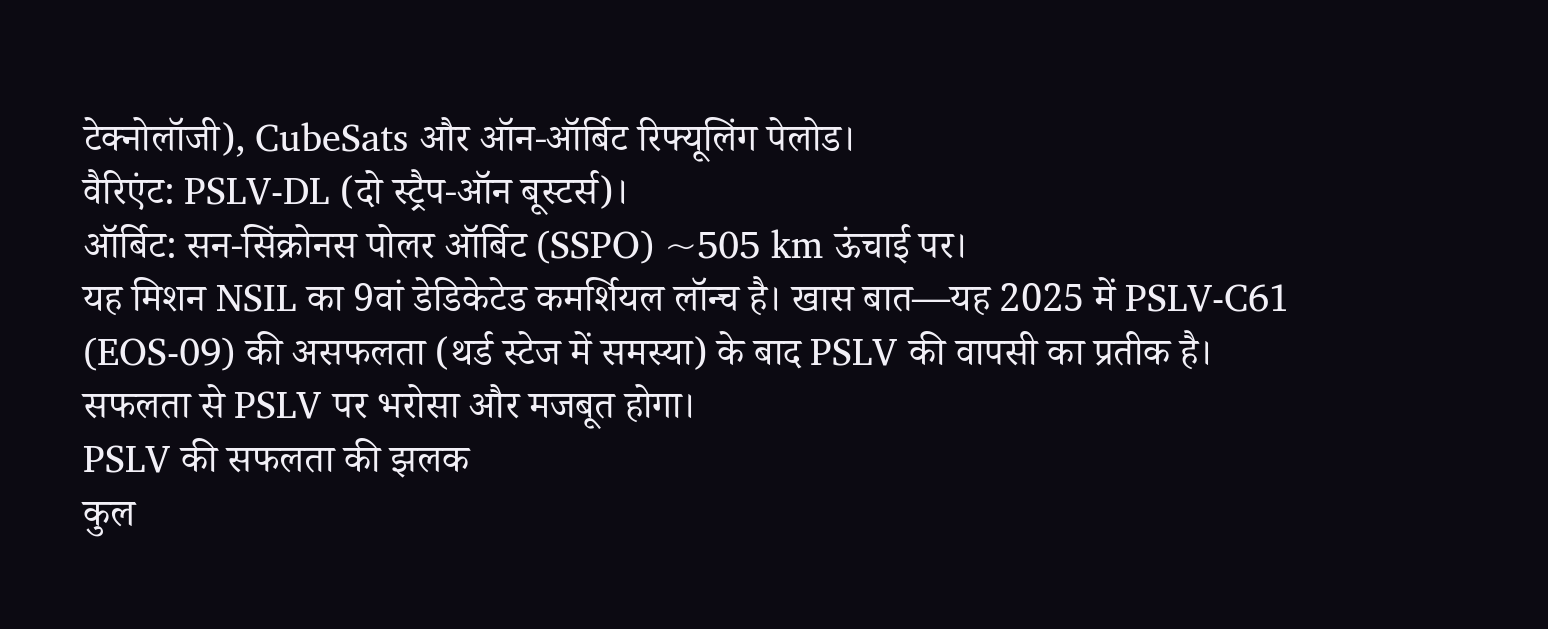टेक्नोलॉजी), CubeSats और ऑन-ऑर्बिट रिफ्यूलिंग पेलोड।
वैरिएंट: PSLV-DL (दो स्ट्रैप-ऑन बूस्टर्स)।
ऑर्बिट: सन-सिंक्रोनस पोलर ऑर्बिट (SSPO) ~505 km ऊंचाई पर।
यह मिशन NSIL का 9वां डेडिकेटेड कमर्शियल लॉन्च है। खास बात—यह 2025 में PSLV-C61 (EOS-09) की असफलता (थर्ड स्टेज में समस्या) के बाद PSLV की वापसी का प्रतीक है। सफलता से PSLV पर भरोसा और मजबूत होगा।
PSLV की सफलता की झलक
कुल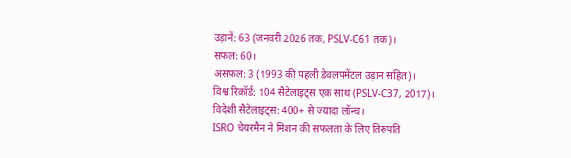उड़ानें: 63 (जनवरी 2026 तक, PSLV-C61 तक)।
सफल: 60।
असफल: 3 (1993 की पहली डेवलपमेंटल उड़ान सहित)।
विश्व रिकॉर्ड: 104 सैटेलाइट्स एक साथ (PSLV-C37, 2017)।
विदेशी सैटेलाइट्स: 400+ से ज्यादा लॉन्च।
ISRO चेयरमैन ने मिशन की सफलता के लिए तिरुपति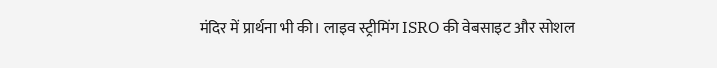मंदिर में प्रार्थना भी की। लाइव स्ट्रीमिंग ISRO की वेबसाइट और सोशल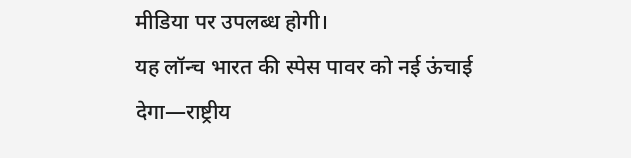मीडिया पर उपलब्ध होगी।
यह लॉन्च भारत की स्पेस पावर को नई ऊंचाई देगा—राष्ट्रीय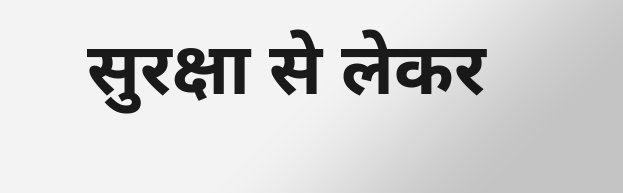सुरक्षा से लेकर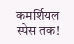कमर्शियल स्पेस तक!